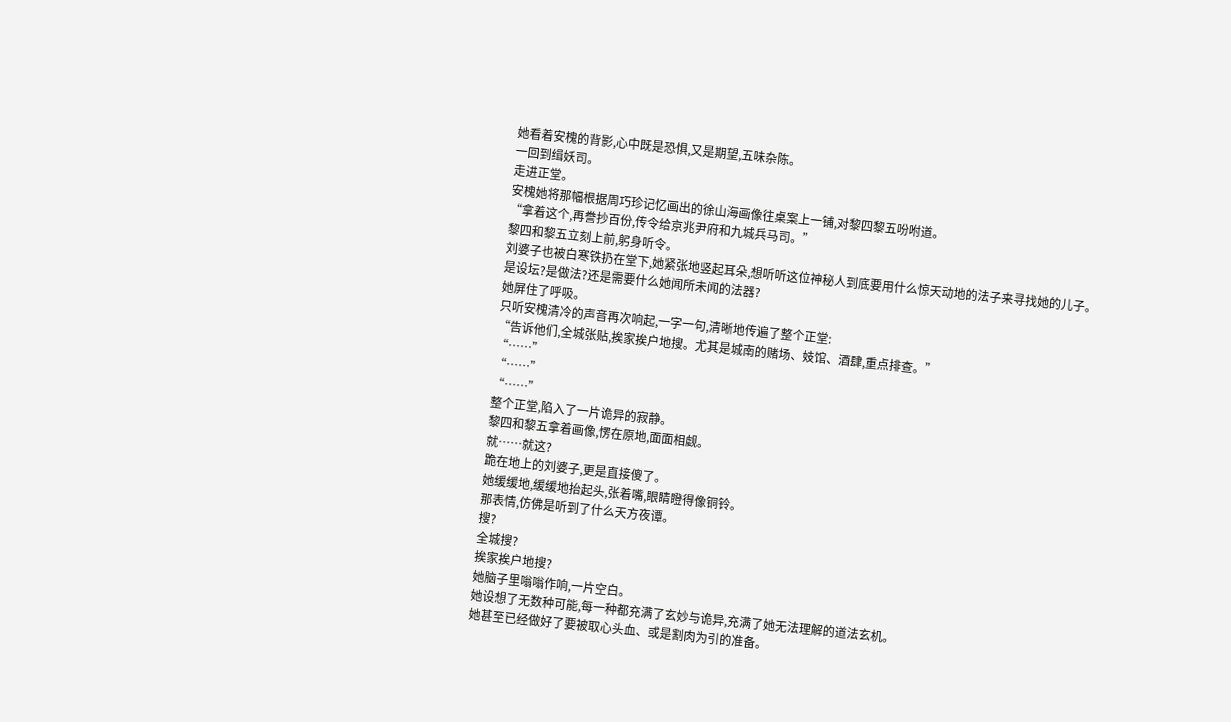她看着安槐的背影,心中既是恐惧,又是期望,五味杂陈。
一回到缉妖司。
走进正堂。
安槐她将那幅根据周巧珍记忆画出的徐山海画像往桌案上一铺,对黎四黎五吩咐道。
“拿着这个,再誊抄百份,传令给京兆尹府和九城兵马司。”
黎四和黎五立刻上前,躬身听令。
刘婆子也被白寒铁扔在堂下,她紧张地竖起耳朵,想听听这位神秘人到底要用什么惊天动地的法子来寻找她的儿子。
是设坛?是做法?还是需要什么她闻所未闻的法器?
她屏住了呼吸。
只听安槐清冷的声音再次响起,一字一句,清晰地传遍了整个正堂:
“告诉他们,全城张贴,挨家挨户地搜。尤其是城南的赌场、妓馆、酒肆,重点排查。”
“……”
“……”
“……”
整个正堂,陷入了一片诡异的寂静。
黎四和黎五拿着画像,愣在原地,面面相觑。
就……就这?
跪在地上的刘婆子,更是直接傻了。
她缓缓地,缓缓地抬起头,张着嘴,眼睛瞪得像铜铃。
那表情,仿佛是听到了什么天方夜谭。
搜?
全城搜?
挨家挨户地搜?
她脑子里嗡嗡作响,一片空白。
她设想了无数种可能,每一种都充满了玄妙与诡异,充满了她无法理解的道法玄机。
她甚至已经做好了要被取心头血、或是割肉为引的准备。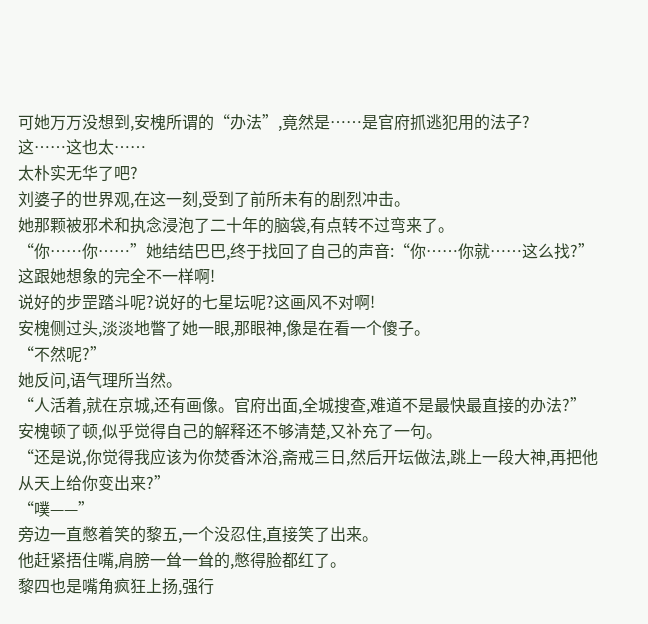可她万万没想到,安槐所谓的“办法”,竟然是……是官府抓逃犯用的法子?
这……这也太……
太朴实无华了吧?
刘婆子的世界观,在这一刻,受到了前所未有的剧烈冲击。
她那颗被邪术和执念浸泡了二十年的脑袋,有点转不过弯来了。
“你……你……”她结结巴巴,终于找回了自己的声音:“你……你就……这么找?”
这跟她想象的完全不一样啊!
说好的步罡踏斗呢?说好的七星坛呢?这画风不对啊!
安槐侧过头,淡淡地瞥了她一眼,那眼神,像是在看一个傻子。
“不然呢?”
她反问,语气理所当然。
“人活着,就在京城,还有画像。官府出面,全城搜查,难道不是最快最直接的办法?”
安槐顿了顿,似乎觉得自己的解释还不够清楚,又补充了一句。
“还是说,你觉得我应该为你焚香沐浴,斋戒三日,然后开坛做法,跳上一段大神,再把他从天上给你变出来?”
“噗——”
旁边一直憋着笑的黎五,一个没忍住,直接笑了出来。
他赶紧捂住嘴,肩膀一耸一耸的,憋得脸都红了。
黎四也是嘴角疯狂上扬,强行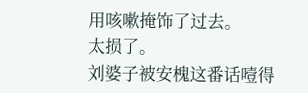用咳嗽掩饰了过去。
太损了。
刘婆子被安槐这番话噎得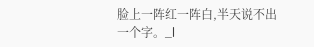脸上一阵红一阵白,半天说不出一个字。_l